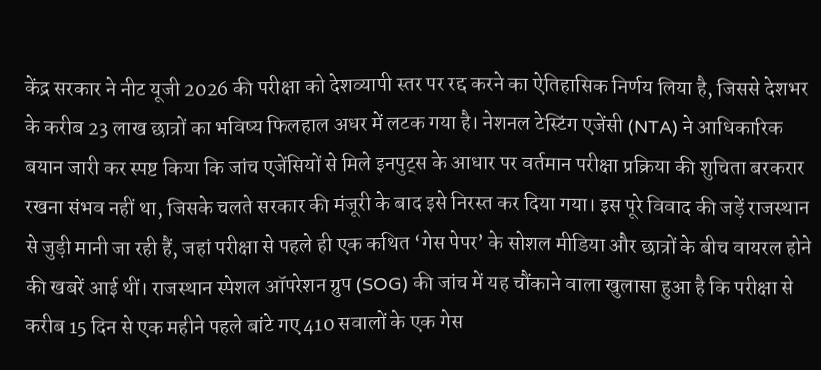केंद्र सरकार ने नीट यूजी 2026 की परीक्षा को देशव्यापी स्तर पर रद्द करने का ऐतिहासिक निर्णय लिया है, जिससे देशभर के करीब 23 लाख छात्रों का भविष्य फिलहाल अधर में लटक गया है। नेशनल टेस्टिंग एजेंसी (NTA) ने आधिकारिक बयान जारी कर स्पष्ट किया कि जांच एजेंसियों से मिले इनपुट्स के आधार पर वर्तमान परीक्षा प्रक्रिया की शुचिता बरकरार रखना संभव नहीं था, जिसके चलते सरकार की मंजूरी के बाद इसे निरस्त कर दिया गया। इस पूरे विवाद की जड़ें राजस्थान से जुड़ी मानी जा रही हैं, जहां परीक्षा से पहले ही एक कथित ‘गेस पेपर’ के सोशल मीडिया और छात्रों के बीच वायरल होने की खबरें आई थीं। राजस्थान स्पेशल ऑपरेशन ग्रुप (SOG) की जांच में यह चौंकाने वाला खुलासा हुआ है कि परीक्षा से करीब 15 दिन से एक महीने पहले बांटे गए 410 सवालों के एक गेस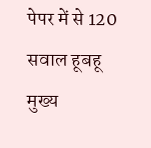पेपर में से 120 सवाल हूबहू मुख्य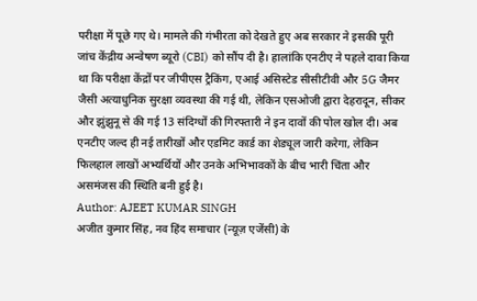परीक्षा में पूछे गए थे। मामले की गंभीरता को देखते हुए अब सरकार ने इसकी पूरी जांच केंद्रीय अन्वेषण ब्यूरो (CBI) को सौंप दी है। हालांकि एनटीए ने पहले दावा किया था कि परीक्षा केंद्रों पर जीपीएस ट्रैकिंग, एआई असिस्टेड सीसीटीवी और 5G जैमर जैसी अत्याधुनिक सुरक्षा व्यवस्था की गई थी, लेकिन एसओजी द्वारा देहरादून, सीकर और झुंझुनू से की गई 13 संदिग्धों की गिरफ्तारी ने इन दावों की पोल खोल दी। अब एनटीए जल्द ही नई तारीखों और एडमिट कार्ड का शेड्यूल जारी करेगा, लेकिन फिलहाल लाखों अभ्यर्थियों और उनके अभिभावकों के बीच भारी चिंता और असमंजस की स्थिति बनी हुई है।
Author: AJEET KUMAR SINGH
अजीत कुमार सिंह, नव हिंद समाचार (न्यूज़ एजेंसी) के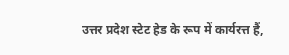उत्तर प्रदेश स्टेट हेड के रूप में कार्यरत्त हैं,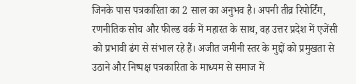जिनके पास पत्रकारिता का 2 साल का अनुभव है। अपनी तीव्र रिपोर्टिंग, रणनीतिक सोच और फील्ड वर्क में महारत के साथ, वह उत्तर प्रदेश में एजेंसी को प्रभावी ढंग से संभाल रहे हैं। अजीत जमीनी स्तर के मुद्दों को प्रमुखता से उठाने और निष्पक्ष पत्रकारिता के माध्यम से समाज में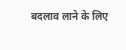बदलाव लाने के लिए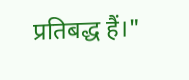प्रतिबद्ध हैं।"